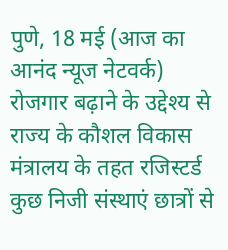पुणे, 18 मई (आज का आनंद न्यूज नेटवर्क) रोजगार बढ़ाने के उद्देश्य से राज्य के कौशल विकास मंत्रालय के तहत रजिस्टर्ड कुछ निजी संस्थाएं छात्रों से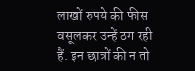लाखों रुपये की फीस वसूलकर उन्हें ठग रही हैं. इन छात्रों की न तो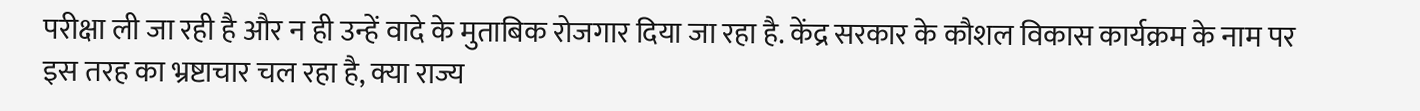परीक्षा ली जा रही है और न ही उन्हें वादे के मुताबिक रोजगार दिया जा रहा है. केंद्र सरकार के कौशल विकास कार्यक्रम के नाम पर इस तरह का भ्रष्टाचार चल रहा है, क्या राज्य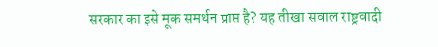सरकार का इसे मूक समर्थन प्राप्त है? यह तीखा सवाल राष्ट्रवादी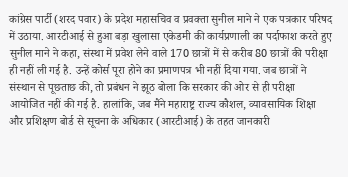कांग्रेस पार्टी (शरद पवार) के प्रदेश महासचिव व प्रवक्ता सुनील माने ने एक पत्रकार परिषद में उठाया. आरटीआई से हुआ बड़ा खुलासा एकेडमी की कार्यप्रणाली का पर्दाफाश करते हुए सुनील माने ने कहा, संस्था में प्रवेश लेने वाले 170 छात्रों में से करीब 80 छात्रों की परीक्षा ही नहीं ली गई है. उन्हें कोर्स पूरा होने का प्रमाणपत्र भी नहीं दिया गया. जब छात्रों ने संस्थान से पूछताछ की, तो प्रबंधन ने झूठ बोला कि सरकार की ओर से ही परीक्षा आयोजित नहीं की गई है. हालांकि, जब मैंने महाराष्ट्र राज्य कौशल, व्यावसायिक शिक्षा और प्रशिक्षण बोर्ड से सूचना के अधिकार (आरटीआई) के तहत जानकारी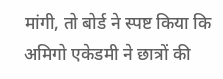मांगी, तो बोर्ड ने स्पष्ट किया कि अमिगो एकेडमी ने छात्रों की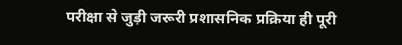परीक्षा से जुड़ी जरूरी प्रशासनिक प्रक्रिया ही पूरी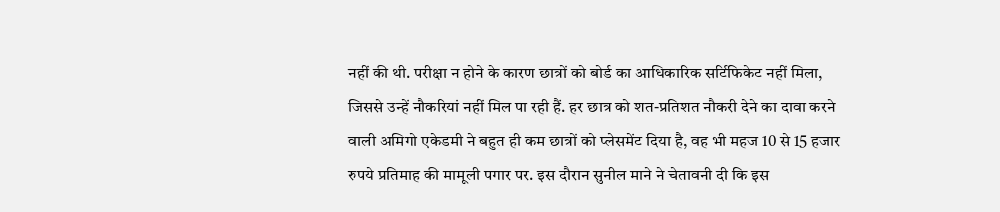नहीं की थी. परीक्षा न होने के कारण छात्रों को बोर्ड का आधिकारिक सर्टिफिकेट नहीं मिला, जिससे उन्हें नौकरियां नहीं मिल पा रही हैं. हर छात्र को शत-प्रतिशत नौकरी देने का दावा करने वाली अमिगो एकेडमी ने बहुत ही कम छात्रों को प्लेसमेंट दिया है, वह भी महज 10 से 15 हजार रुपये प्रतिमाह की मामूली पगार पर. इस दौरान सुनील माने ने चेतावनी दी कि इस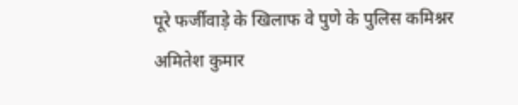पूरे फर्जीवाड़े के खिलाफ वे पुणे के पुलिस कमिश्नर अमितेश कुमार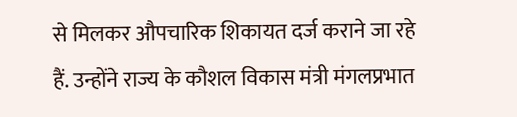से मिलकर औपचारिक शिकायत दर्ज कराने जा रहे हैं. उन्होंने राज्य के कौशल विकास मंत्री मंगलप्रभात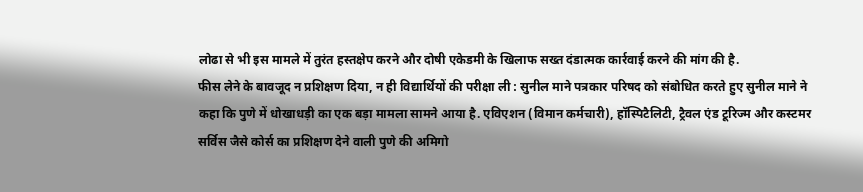लोढा से भी इस मामले में तुरंत हस्तक्षेप करने और दोषी एकेडमी के खिलाफ सख्त दंडात्मक कार्रवाई करने की मांग की है.
फीस लेने के बावजूद न प्रशिक्षण दिया, न ही विद्यार्थियों की परीक्षा ली : सुनील माने पत्रकार परिषद को संबोधित करते हुए सुनील माने ने कहा कि पुणे में धोखाधड़ी का एक बड़ा मामला सामने आया है. एविएशन (विमान कर्मचारी), हॉस्पिटैलिटी, ट्रैवल एंड टूरिज्म और कस्टमर सर्विस जैसे कोर्स का प्रशिक्षण देने वाली पुणे की अमिगो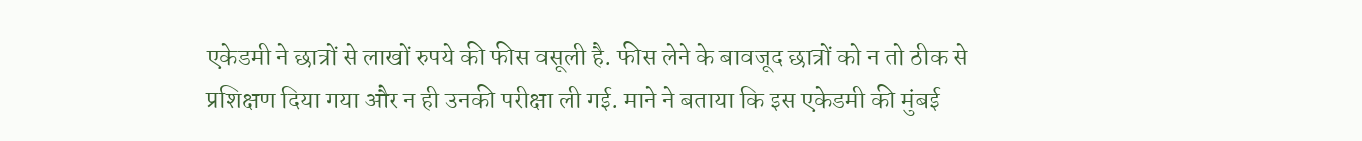एकेडमी ने छात्रों से लाखों रुपये की फीस वसूली है. फीस लेने के बावजूद छात्रों को न तो ठीक से प्रशिक्षण दिया गया और न ही उनकी परीक्षा ली गई. माने ने बताया कि इस एकेडमी की मुंबई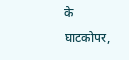के घाटकोपर,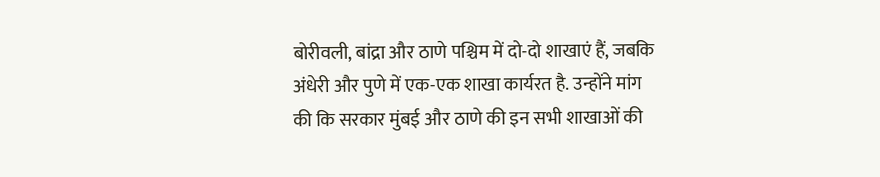बोरीवली, बांद्रा और ठाणे पश्चिम में दो-दो शाखाएं हैं, जबकि अंधेरी और पुणे में एक-एक शाखा कार्यरत है. उन्होंने मांग की कि सरकार मुंबई और ठाणे की इन सभी शाखाओं की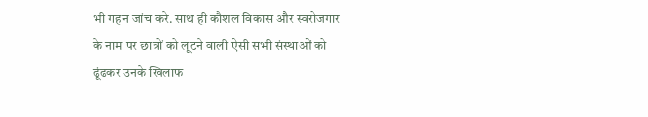भी गहन जांच करे. साथ ही कौशल विकास और स्वरोजगार के नाम पर छात्रों को लूटने वाली ऐसी सभी संस्थाओं को ढूंढकर उनके खिलाफ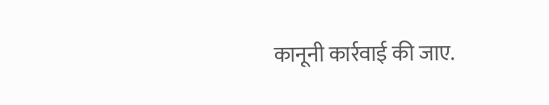कानूनी कार्रवाई की जाए.